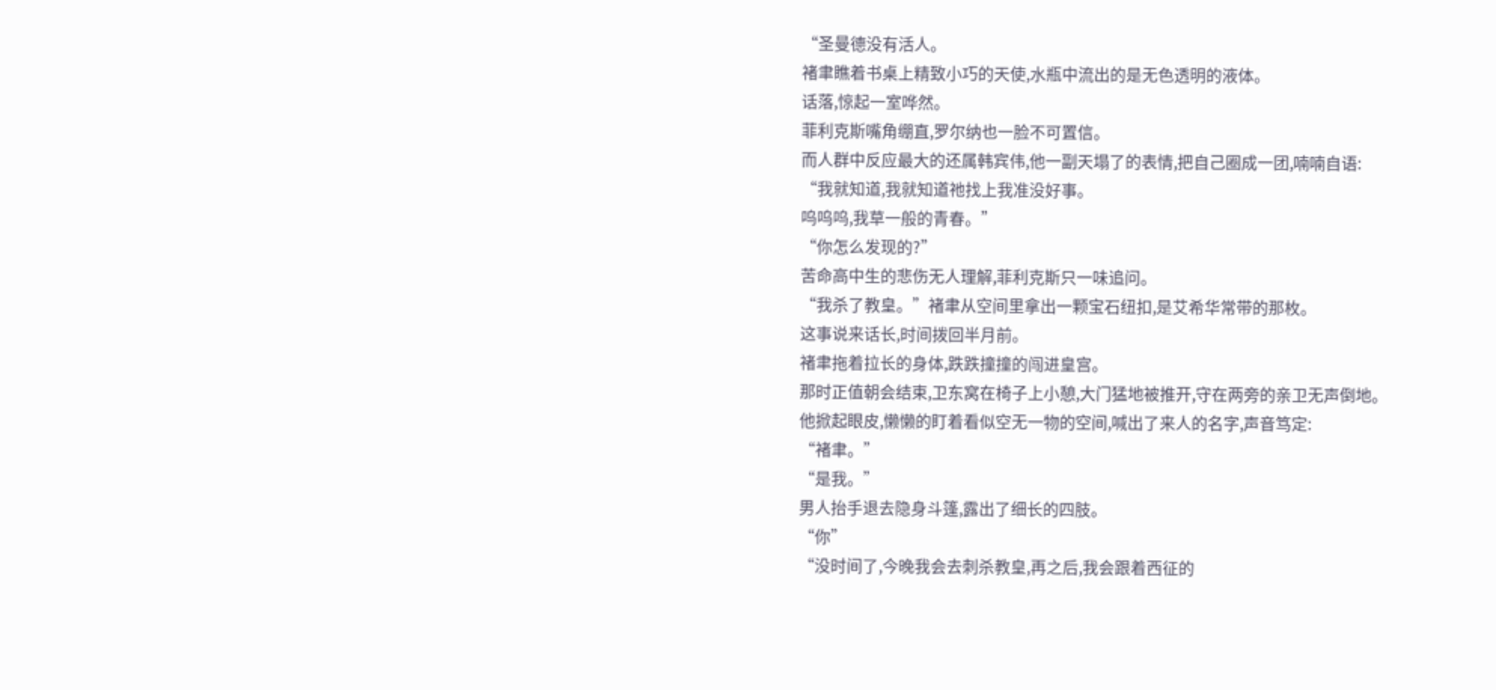“圣曼德没有活人。
褚聿瞧着书桌上精致小巧的天使,水瓶中流出的是无色透明的液体。
话落,惊起一室哗然。
菲利克斯嘴角绷直,罗尔纳也一脸不可置信。
而人群中反应最大的还属韩宾伟,他一副天塌了的表情,把自己圈成一团,喃喃自语:
“我就知道,我就知道祂找上我准没好事。
呜呜呜,我草一般的青春。”
“你怎么发现的?”
苦命高中生的悲伤无人理解,菲利克斯只一味追问。
“我杀了教皇。”褚聿从空间里拿出一颗宝石纽扣,是艾希华常带的那枚。
这事说来话长,时间拨回半月前。
褚聿拖着拉长的身体,跌跌撞撞的闯进皇宫。
那时正值朝会结束,卫东窝在椅子上小憩,大门猛地被推开,守在两旁的亲卫无声倒地。
他掀起眼皮,懒懒的盯着看似空无一物的空间,喊出了来人的名字,声音笃定:
“褚聿。”
“是我。”
男人抬手退去隐身斗篷,露出了细长的四肢。
“你”
“没时间了,今晚我会去刺杀教皇,再之后,我会跟着西征的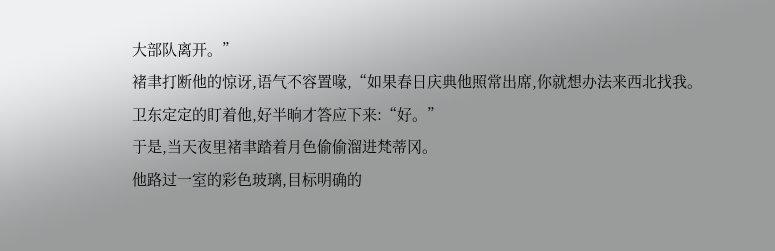大部队离开。”
褚聿打断他的惊讶,语气不容置喙,“如果春日庆典他照常出席,你就想办法来西北找我。
卫东定定的盯着他,好半晌才答应下来:“好。”
于是,当天夜里褚聿踏着月色偷偷溜进梵蒂冈。
他路过一室的彩色玻璃,目标明确的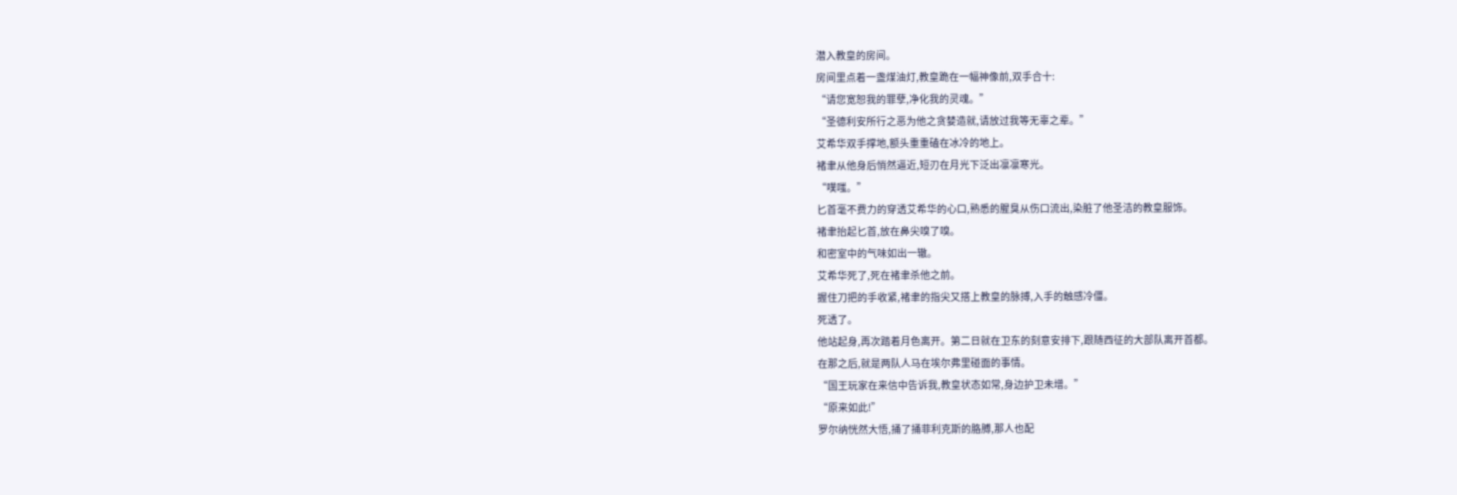潜入教皇的房间。
房间里点着一盏煤油灯,教皇跪在一幅神像前,双手合十:
“请您宽恕我的罪孽,净化我的灵魂。”
“圣德利安所行之恶为他之贪婪造就,请放过我等无辜之辈。”
艾希华双手撑地,额头重重磕在冰冷的地上。
褚聿从他身后悄然逼近,短刃在月光下泛出凛凛寒光。
“噗嗤。”
匕首毫不费力的穿透艾希华的心口,熟悉的腥臭从伤口流出,染脏了他圣洁的教皇服饰。
褚聿抬起匕首,放在鼻尖嗅了嗅。
和密室中的气味如出一辙。
艾希华死了,死在褚聿杀他之前。
握住刀把的手收紧,褚聿的指尖又搭上教皇的脉搏,入手的触感冷僵。
死透了。
他站起身,再次踏着月色离开。第二日就在卫东的刻意安排下,跟随西征的大部队离开首都。
在那之后,就是两队人马在埃尔弗里碰面的事情。
“国王玩家在来信中告诉我,教皇状态如常,身边护卫未增。”
“原来如此!”
罗尔纳恍然大悟,捅了捅菲利克斯的胳膊,那人也配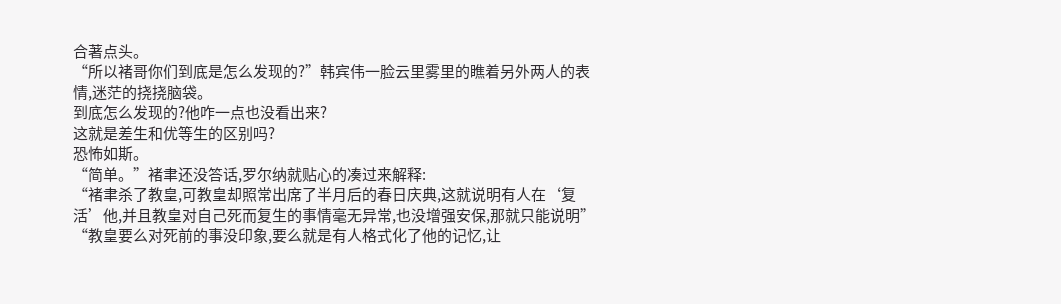合著点头。
“所以褚哥你们到底是怎么发现的?”韩宾伟一脸云里雾里的瞧着另外两人的表情,迷茫的挠挠脑袋。
到底怎么发现的?他咋一点也没看出来?
这就是差生和优等生的区别吗?
恐怖如斯。
“简单。”褚聿还没答话,罗尔纳就贴心的凑过来解释:
“褚聿杀了教皇,可教皇却照常出席了半月后的春日庆典,这就说明有人在‘复活’他,并且教皇对自己死而复生的事情毫无异常,也没增强安保,那就只能说明”
“教皇要么对死前的事没印象,要么就是有人格式化了他的记忆,让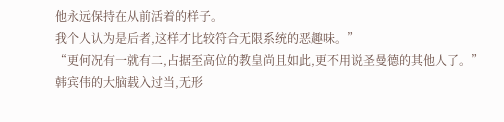他永远保持在从前活着的样子。
我个人认为是后者,这样才比较符合无限系统的恶趣味。”
“更何况有一就有二,占据至高位的教皇尚且如此,更不用说圣曼德的其他人了。”
韩宾伟的大脑载入过当,无形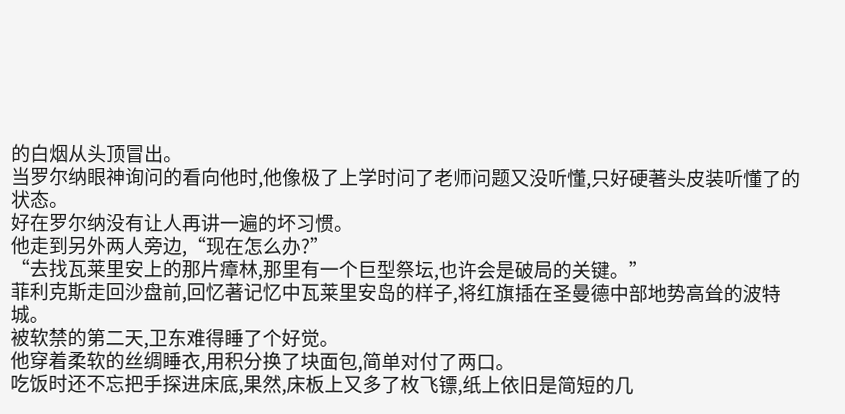的白烟从头顶冒出。
当罗尔纳眼神询问的看向他时,他像极了上学时问了老师问题又没听懂,只好硬著头皮装听懂了的状态。
好在罗尔纳没有让人再讲一遍的坏习惯。
他走到另外两人旁边,“现在怎么办?”
“去找瓦莱里安上的那片瘴林,那里有一个巨型祭坛,也许会是破局的关键。”
菲利克斯走回沙盘前,回忆著记忆中瓦莱里安岛的样子,将红旗插在圣曼德中部地势高耸的波特城。
被软禁的第二天,卫东难得睡了个好觉。
他穿着柔软的丝绸睡衣,用积分换了块面包,简单对付了两口。
吃饭时还不忘把手探进床底,果然,床板上又多了枚飞镖,纸上依旧是简短的几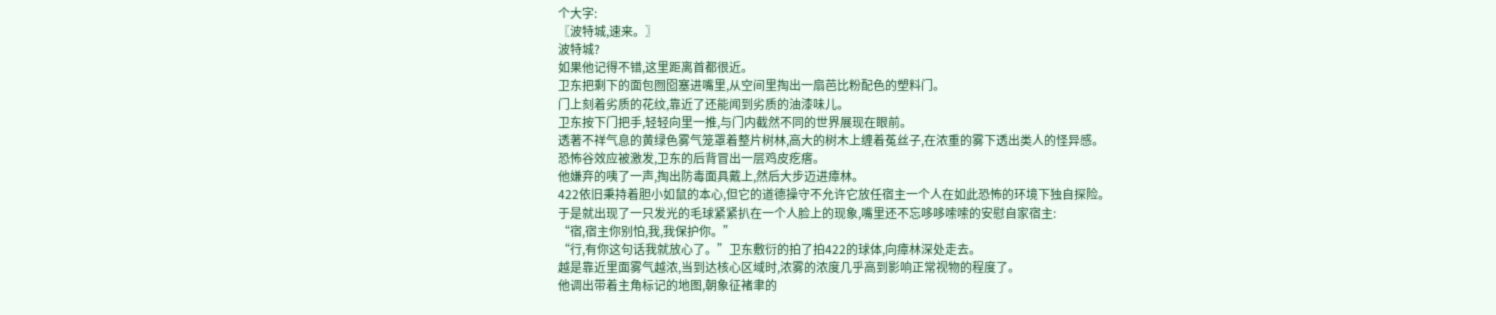个大字:
〖波特城,速来。〗
波特城?
如果他记得不错,这里距离首都很近。
卫东把剩下的面包囫囵塞进嘴里,从空间里掏出一扇芭比粉配色的塑料门。
门上刻着劣质的花纹,靠近了还能闻到劣质的油漆味儿。
卫东按下门把手,轻轻向里一推,与门内截然不同的世界展现在眼前。
透著不祥气息的黄绿色雾气笼罩着整片树林,高大的树木上缠着菟丝子,在浓重的雾下透出类人的怪异感。
恐怖谷效应被激发,卫东的后背冒出一层鸡皮疙瘩。
他嫌弃的咦了一声,掏出防毒面具戴上,然后大步迈进瘴林。
422依旧秉持着胆小如鼠的本心,但它的道德操守不允许它放任宿主一个人在如此恐怖的环境下独自探险。
于是就出现了一只发光的毛球紧紧扒在一个人脸上的现象,嘴里还不忘哆哆嗦嗦的安慰自家宿主:
“宿,宿主你别怕,我,我保护你。”
“行,有你这句话我就放心了。”卫东敷衍的拍了拍422的球体,向瘴林深处走去。
越是靠近里面雾气越浓,当到达核心区域时,浓雾的浓度几乎高到影响正常视物的程度了。
他调出带着主角标记的地图,朝象征褚聿的